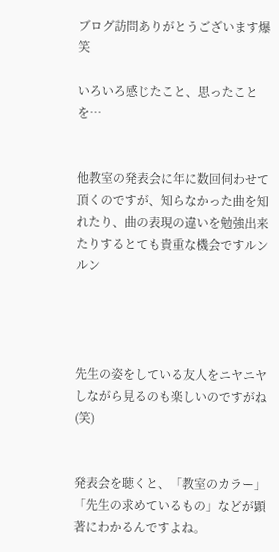ブログ訪問ありがとうございます爆笑

いろいろ感じたこと、思ったことを…


他教室の発表会に年に数回伺わせて頂くのですが、知らなかった曲を知れたり、曲の表現の違いを勉強出来たりするとても貴重な機会ですルンルン




先生の姿をしている友人をニヤニヤしながら見るのも楽しいのですがね(笑)


発表会を聴くと、「教室のカラー」「先生の求めているもの」などが顕著にわかるんですよね。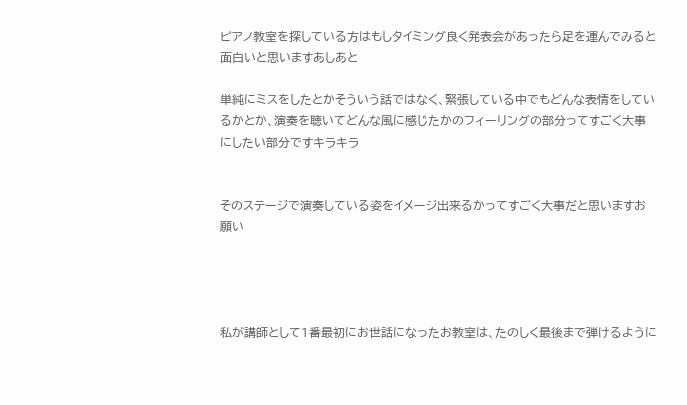ピアノ教室を探している方はもしタイミング良く発表会があったら足を運んでみると面白いと思いますあしあと

単純にミスをしたとかそういう話ではなく、緊張している中でもどんな表情をしているかとか、演奏を聴いてどんな風に感じたかのフィーリングの部分ってすごく大事にしたい部分ですキラキラ


そのステージで演奏している姿をイメージ出来るかってすごく大事だと思いますお願い




私が講師として1番最初にお世話になったお教室は、たのしく最後まで弾けるように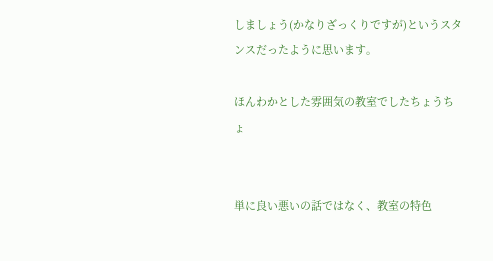しましょう(かなりざっくりですが)というスタンスだったように思います。

ほんわかとした雰囲気の教室でしたちょうちょ


単に良い悪いの話ではなく、教室の特色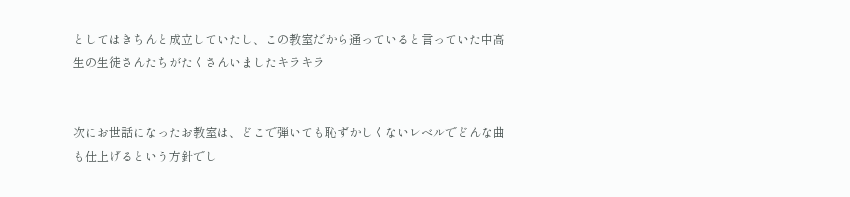としてはきちんと成立していたし、この教室だから通っていると言っていた中高生の生徒さんたちがたくさんいましたキラキラ


次にお世話になったお教室は、どこで弾いても恥ずかしくないレベルでどんな曲も仕上げるという方針でし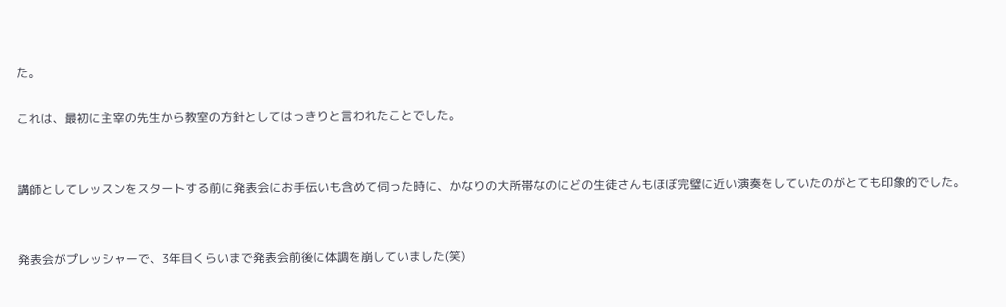た。

これは、最初に主宰の先生から教室の方針としてはっきりと言われたことでした。


講師としてレッスンをスタートする前に発表会にお手伝いも含めて伺った時に、かなりの大所帯なのにどの生徒さんもほぼ完璧に近い演奏をしていたのがとても印象的でした。


発表会がプレッシャーで、3年目くらいまで発表会前後に体調を崩していました(笑)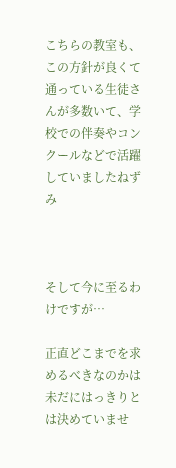こちらの教室も、この方針が良くて通っている生徒さんが多数いて、学校での伴奏やコンクールなどで活躍していましたねずみ



そして今に至るわけですが…

正直どこまでを求めるべきなのかは未だにはっきりとは決めていませ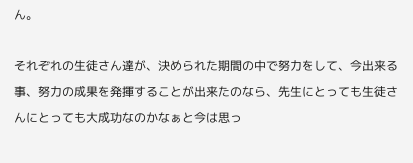ん。

それぞれの生徒さん達が、決められた期間の中で努力をして、今出来る事、努力の成果を発揮することが出来たのなら、先生にとっても生徒さんにとっても大成功なのかなぁと今は思っ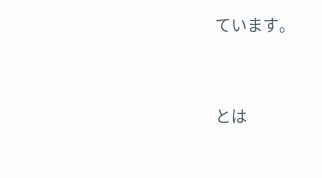ています。



とは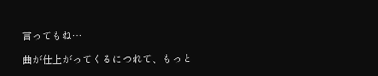言ってもね…

曲が仕上がってくるにつれて、もっと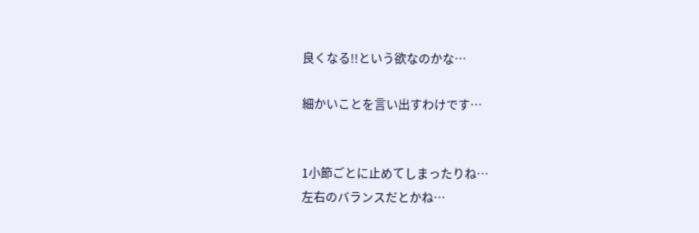良くなる!!という欲なのかな…

細かいことを言い出すわけです…


1小節ごとに止めてしまったりね…
左右のバランスだとかね…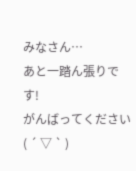みなさん…
あと一踏ん張りです!
がんばってください( ´ ▽ ` )